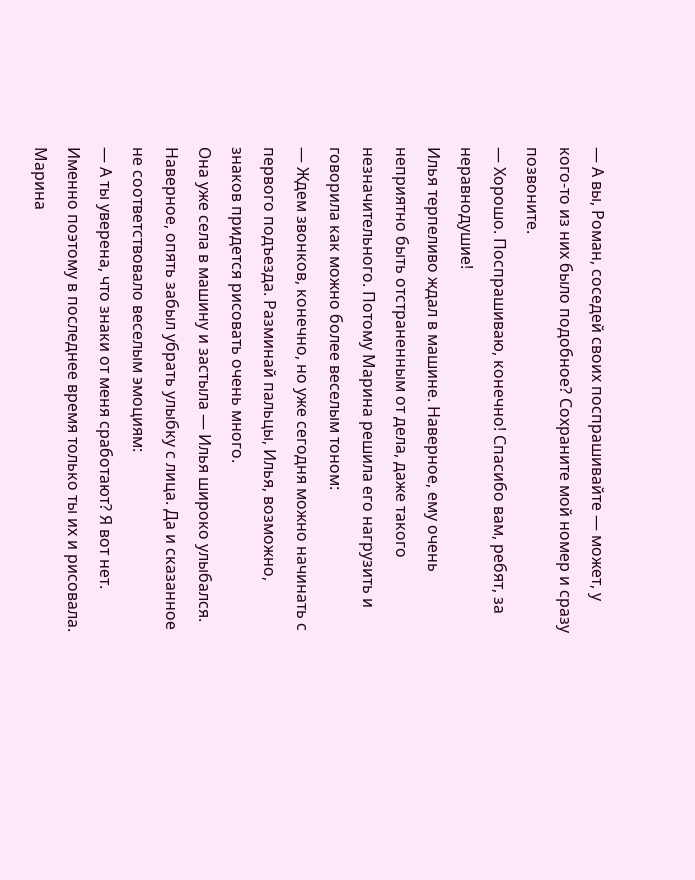— А вы, Роман, соседей своих поспрашивайте — может, у кого-то из них было подобное? Сохраните мой номер и сразу позвоните.
— Хорошо. Поспрашиваю, конечно! Спасибо вам, ребят, за неравнодушие!
Илья терпеливо ждал в машине. Наверное, ему очень неприятно быть отстраненным от дела, даже такого незначительного. Потому Марина решила его нагрузить и говорила как можно более веселым тоном:
— Ждем звонков, конечно, но уже сегодня можно начинать с первого подъезда. Разминай пальцы, Илья, возможно, знаков придется рисовать очень много.
Она уже села в машину и застыла — Илья широко улыбался. Наверное, опять забыл убрать улыбку с лица. Да и сказанное не соответствовало веселым эмоциям:
— А ты уверена, что знаки от меня сработают? Я вот нет. Именно поэтому в последнее время только ты их и рисовала.
Марина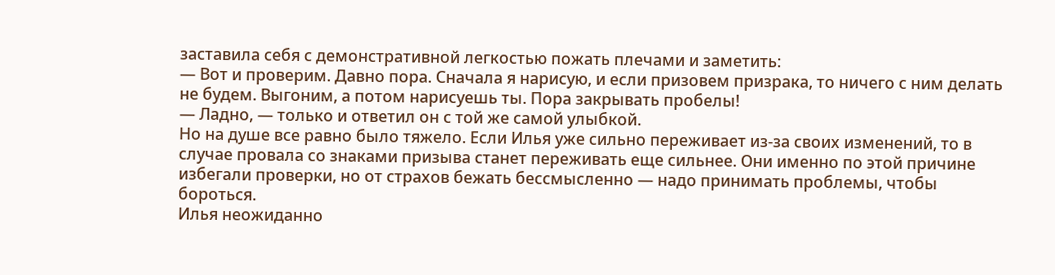заставила себя с демонстративной легкостью пожать плечами и заметить:
— Вот и проверим. Давно пора. Сначала я нарисую, и если призовем призрака, то ничего с ним делать не будем. Выгоним, а потом нарисуешь ты. Пора закрывать пробелы!
— Ладно, — только и ответил он с той же самой улыбкой.
Но на душе все равно было тяжело. Если Илья уже сильно переживает из-за своих изменений, то в случае провала со знаками призыва станет переживать еще сильнее. Они именно по этой причине избегали проверки, но от страхов бежать бессмысленно — надо принимать проблемы, чтобы бороться.
Илья неожиданно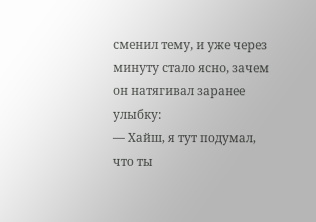сменил тему, и уже через минуту стало ясно, зачем он натягивал заранее улыбку:
— Хайш, я тут подумал, что ты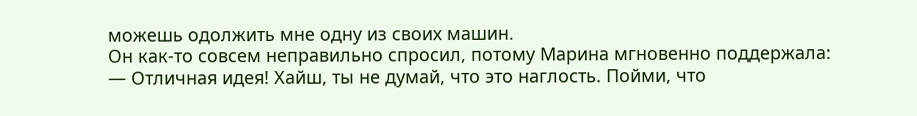можешь одолжить мне одну из своих машин.
Он как-то совсем неправильно спросил, потому Марина мгновенно поддержала:
— Отличная идея! Хайш, ты не думай, что это наглость. Пойми, что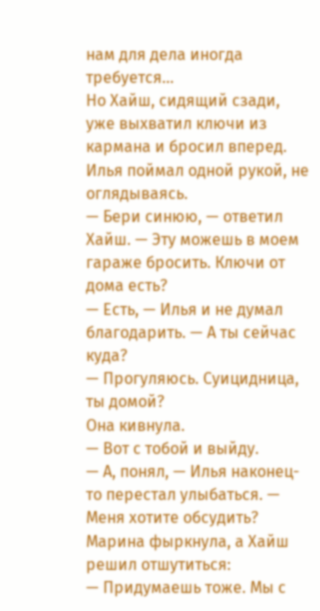нам для дела иногда требуется…
Но Хайш, сидящий сзади, уже выхватил ключи из кармана и бросил вперед. Илья поймал одной рукой, не оглядываясь.
— Бери синюю, — ответил Хайш. — Эту можешь в моем гараже бросить. Ключи от дома есть?
— Есть, — Илья и не думал благодарить. — А ты сейчас куда?
— Прогуляюсь. Суицидница, ты домой?
Она кивнула.
— Вот с тобой и выйду.
— А, понял, — Илья наконец-то перестал улыбаться. — Меня хотите обсудить?
Марина фыркнула, а Хайш решил отшутиться:
— Придумаешь тоже. Мы с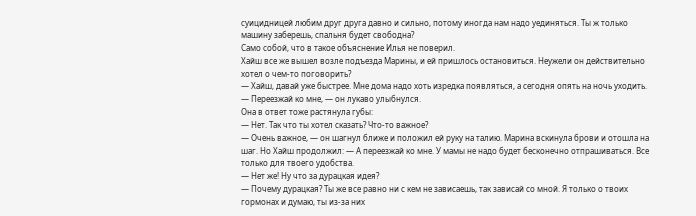суицидницей любим друг друга давно и сильно, потому иногда нам надо уединяться. Ты ж только машину заберешь, спальня будет свободна?
Само собой, что в такое объяснение Илья не поверил.
Хайш все же вышел возле подъезда Марины, и ей пришлось остановиться. Неужели он действительно хотел о чем-то поговорить?
— Хайш, давай уже быстрее. Мне дома надо хоть изредка появляться, а сегодня опять на ночь уходить.
— Переезжай ко мне, — он лукаво улыбнулся.
Она в ответ тоже растянула губы:
— Нет. Так что ты хотел сказать? Что-то важное?
— Очень важное, — он шагнул ближе и положил ей руку на талию. Марина вскинула брови и отошла на шаг. Но Хайш продолжил: — А переезжай ко мне. У мамы не надо будет бесконечно отпрашиваться. Все только для твоего удобства.
— Нет же! Ну что за дурацкая идея?
— Почему дурацкая? Ты же все равно ни с кем не зависаешь, так зависай со мной. Я только о твоих гормонах и думаю, ты из-за них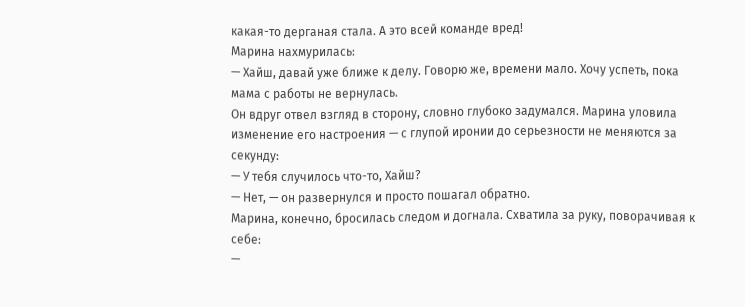какая-то дерганая стала. А это всей команде вред!
Марина нахмурилась:
— Хайш, давай уже ближе к делу. Говорю же, времени мало. Хочу успеть, пока мама с работы не вернулась.
Он вдруг отвел взгляд в сторону, словно глубоко задумался. Марина уловила изменение его настроения — с глупой иронии до серьезности не меняются за секунду:
— У тебя случилось что-то, Хайш?
— Нет, — он развернулся и просто пошагал обратно.
Марина, конечно, бросилась следом и догнала. Схватила за руку, поворачивая к себе:
—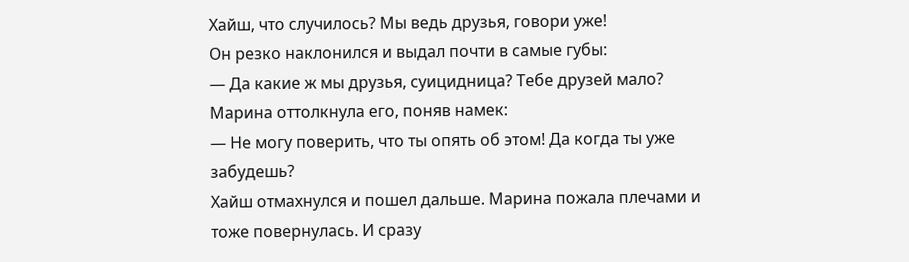Хайш, что случилось? Мы ведь друзья, говори уже!
Он резко наклонился и выдал почти в самые губы:
— Да какие ж мы друзья, суицидница? Тебе друзей мало?
Марина оттолкнула его, поняв намек:
— Не могу поверить, что ты опять об этом! Да когда ты уже забудешь?
Хайш отмахнулся и пошел дальше. Марина пожала плечами и тоже повернулась. И сразу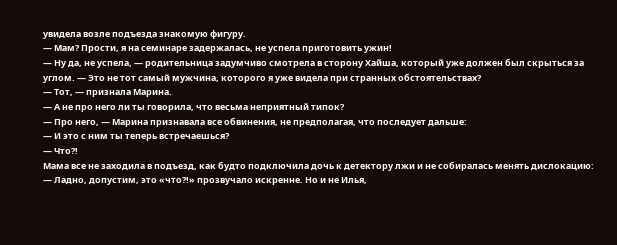увидела возле подъезда знакомую фигуру.
— Мам? Прости, я на семинаре задержалась, не успела приготовить ужин!
— Ну да, не успела, — родительница задумчиво смотрела в сторону Хайша, который уже должен был скрыться за углом. — Это не тот самый мужчина, которого я уже видела при странных обстоятельствах?
— Тот, — признала Марина.
— А не про него ли ты говорила, что весьма неприятный типок?
— Про него, — Марина признавала все обвинения, не предполагая, что последует дальше:
— И это с ним ты теперь встречаешься?
— Что?!
Мама все не заходила в подъезд, как будто подключила дочь к детектору лжи и не собиралась менять дислокацию:
— Ладно, допустим, это «что?!» прозвучало искренне. Но и не Илья,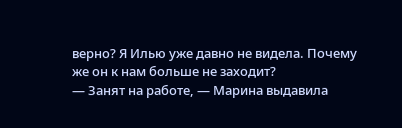верно? Я Илью уже давно не видела. Почему же он к нам больше не заходит?
— Занят на работе, — Марина выдавила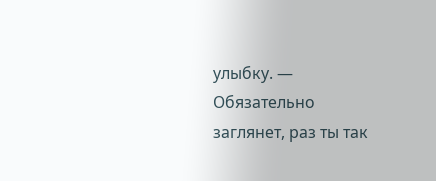улыбку. — Обязательно заглянет, раз ты так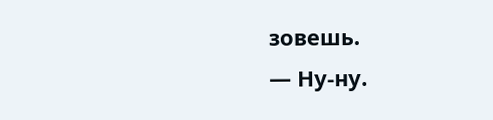зовешь.
— Ну-ну.